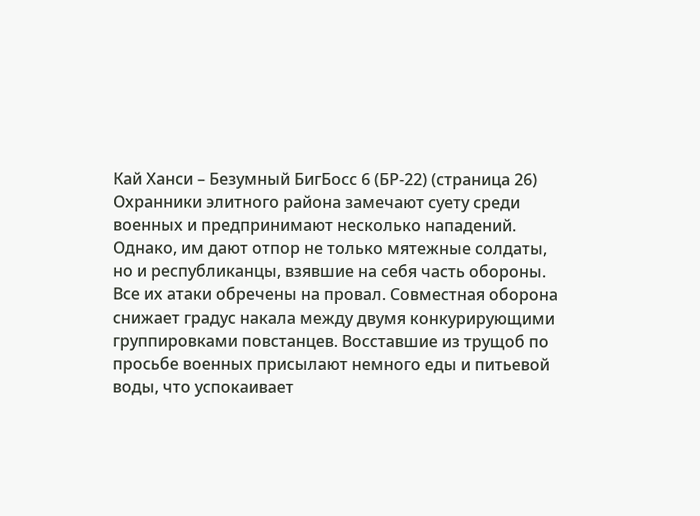Кай Ханси – Безумный БигБосс 6 (БР-22) (страница 26)
Охранники элитного района замечают суету среди военных и предпринимают несколько нападений. Однако, им дают отпор не только мятежные солдаты, но и республиканцы, взявшие на себя часть обороны. Все их атаки обречены на провал. Совместная оборона снижает градус накала между двумя конкурирующими группировками повстанцев. Восставшие из трущоб по просьбе военных присылают немного еды и питьевой воды, что успокаивает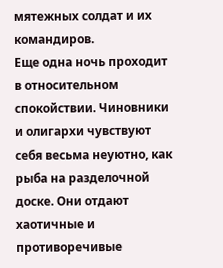мятежных солдат и их командиров.
Еще одна ночь проходит в относительном спокойствии. Чиновники и олигархи чувствуют себя весьма неуютно, как рыба на разделочной доске. Они отдают хаотичные и противоречивые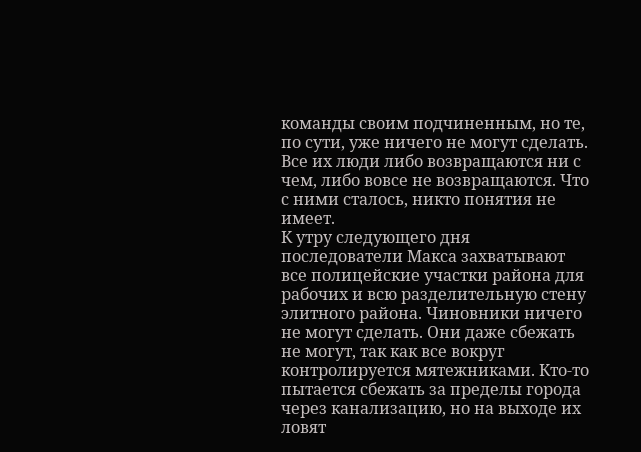команды своим подчиненным, но те, по сути, уже ничего не могут сделать. Все их люди либо возвращаются ни с чем, либо вовсе не возвращаются. Что с ними сталось, никто понятия не имеет.
К утру следующего дня последователи Макса захватывают все полицейские участки района для рабочих и всю разделительную стену элитного района. Чиновники ничего не могут сделать. Они даже сбежать не могут, так как все вокруг контролируется мятежниками. Кто-то пытается сбежать за пределы города через канализацию, но на выходе их ловят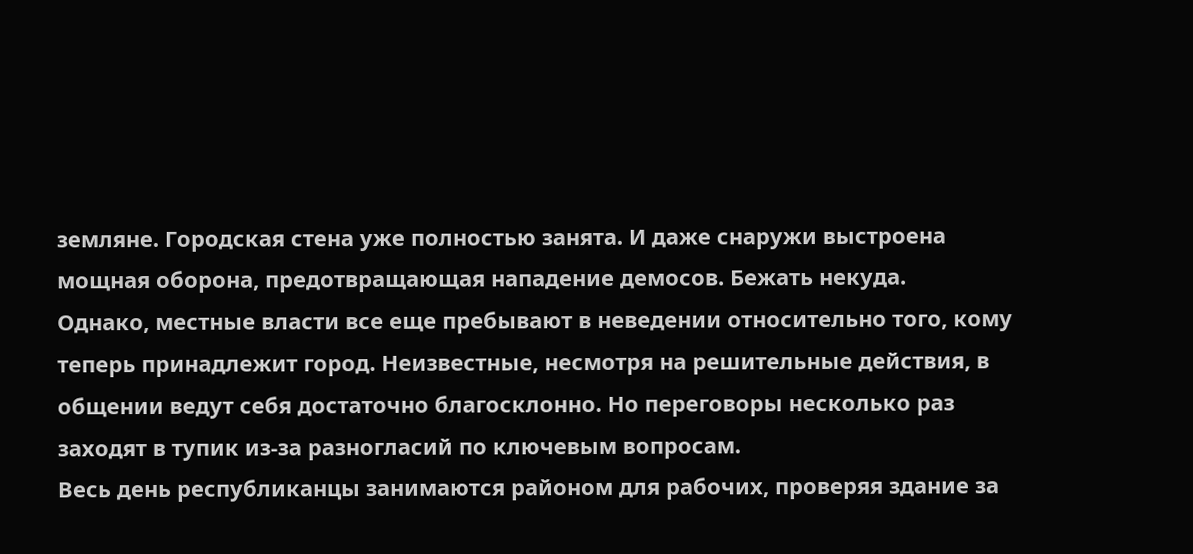земляне. Городская стена уже полностью занята. И даже снаружи выстроена мощная оборона, предотвращающая нападение демосов. Бежать некуда.
Однако, местные власти все еще пребывают в неведении относительно того, кому теперь принадлежит город. Неизвестные, несмотря на решительные действия, в общении ведут себя достаточно благосклонно. Но переговоры несколько раз заходят в тупик из-за разногласий по ключевым вопросам.
Весь день республиканцы занимаются районом для рабочих, проверяя здание за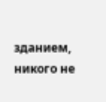зданием, никого не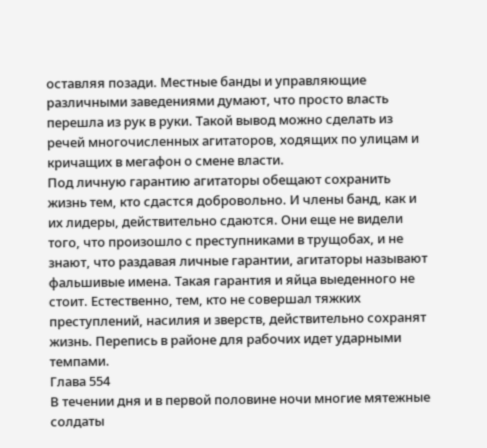оставляя позади. Местные банды и управляющие различными заведениями думают, что просто власть перешла из рук в руки. Такой вывод можно сделать из речей многочисленных агитаторов, ходящих по улицам и кричащих в мегафон о смене власти.
Под личную гарантию агитаторы обещают сохранить жизнь тем, кто сдастся добровольно. И члены банд, как и их лидеры, действительно сдаются. Они еще не видели того, что произошло с преступниками в трущобах, и не знают, что раздавая личные гарантии, агитаторы называют фальшивые имена. Такая гарантия и яйца выеденного не стоит. Естественно, тем, кто не совершал тяжких преступлений, насилия и зверств, действительно сохранят жизнь. Перепись в районе для рабочих идет ударными темпами.
Глава 554
В течении дня и в первой половине ночи многие мятежные солдаты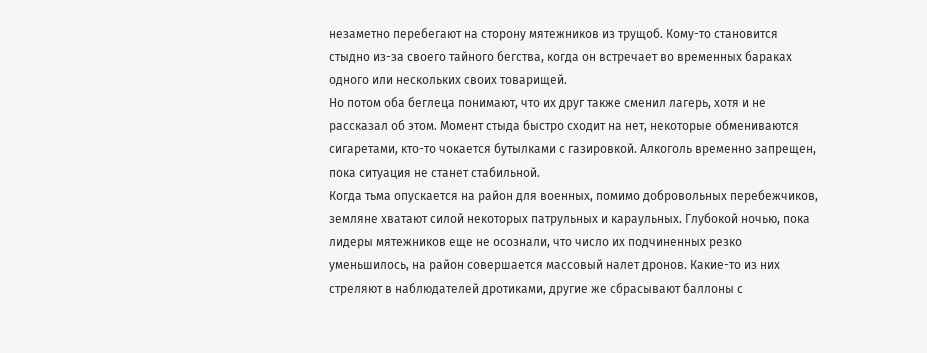незаметно перебегают на сторону мятежников из трущоб. Кому-то становится стыдно из-за своего тайного бегства, когда он встречает во временных бараках одного или нескольких своих товарищей.
Но потом оба беглеца понимают, что их друг также сменил лагерь, хотя и не рассказал об этом. Момент стыда быстро сходит на нет, некоторые обмениваются сигаретами, кто-то чокается бутылками с газировкой. Алкоголь временно запрещен, пока ситуация не станет стабильной.
Когда тьма опускается на район для военных, помимо добровольных перебежчиков, земляне хватают силой некоторых патрульных и караульных. Глубокой ночью, пока лидеры мятежников еще не осознали, что число их подчиненных резко уменьшилось, на район совершается массовый налет дронов. Какие-то из них стреляют в наблюдателей дротиками, другие же сбрасывают баллоны с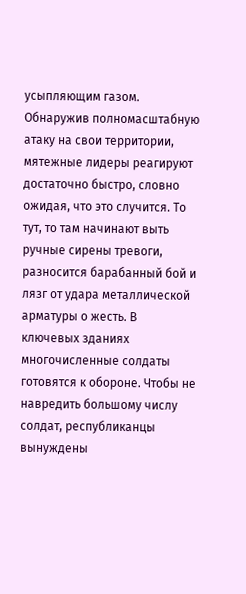усыпляющим газом.
Обнаружив полномасштабную атаку на свои территории, мятежные лидеры реагируют достаточно быстро, словно ожидая, что это случится. То тут, то там начинают выть ручные сирены тревоги, разносится барабанный бой и лязг от удара металлической арматуры о жесть. В ключевых зданиях многочисленные солдаты готовятся к обороне. Чтобы не навредить большому числу солдат, республиканцы вынуждены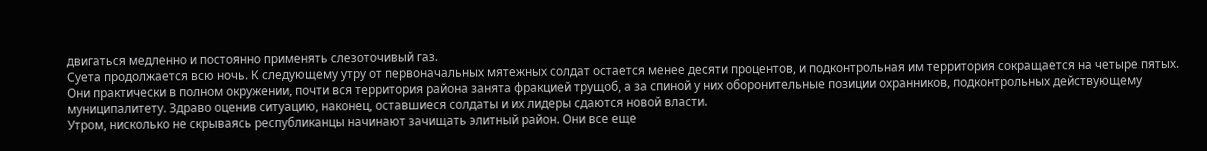двигаться медленно и постоянно применять слезоточивый газ.
Суета продолжается всю ночь. К следующему утру от первоначальных мятежных солдат остается менее десяти процентов, и подконтрольная им территория сокращается на четыре пятых. Они практически в полном окружении, почти вся территория района занята фракцией трущоб, а за спиной у них оборонительные позиции охранников, подконтрольных действующему муниципалитету. Здраво оценив ситуацию, наконец, оставшиеся солдаты и их лидеры сдаются новой власти.
Утром, нисколько не скрываясь республиканцы начинают зачищать элитный район. Они все еще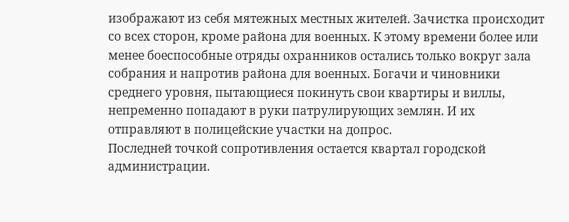изображают из себя мятежных местных жителей. Зачистка происходит со всех сторон, кроме района для военных. К этому времени более или менее боеспособные отряды охранников остались только вокруг зала собрания и напротив района для военных. Богачи и чиновники среднего уровня, пытающиеся покинуть свои квартиры и виллы, непременно попадают в руки патрулирующих землян. И их отправляют в полицейские участки на допрос.
Последней точкой сопротивления остается квартал городской администрации.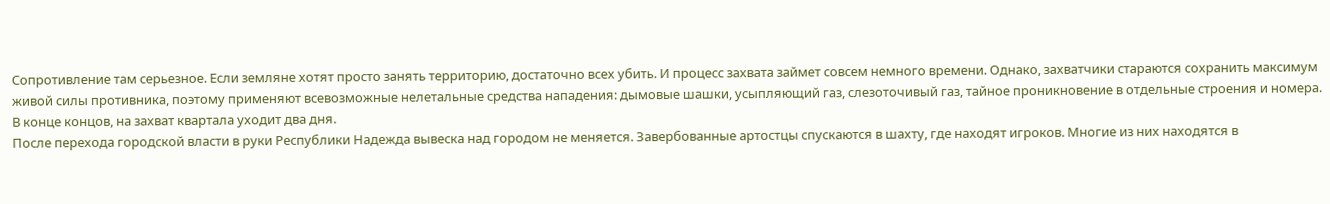Сопротивление там серьезное. Если земляне хотят просто занять территорию, достаточно всех убить. И процесс захвата займет совсем немного времени. Однако, захватчики стараются сохранить максимум живой силы противника, поэтому применяют всевозможные нелетальные средства нападения: дымовые шашки, усыпляющий газ, слезоточивый газ, тайное проникновение в отдельные строения и номера. В конце концов, на захват квартала уходит два дня.
После перехода городской власти в руки Республики Надежда вывеска над городом не меняется. Завербованные артостцы спускаются в шахту, где находят игроков. Многие из них находятся в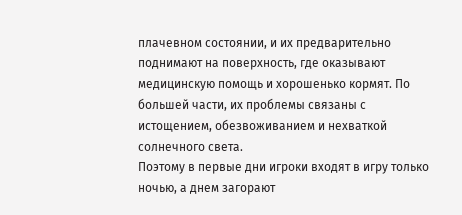плачевном состоянии, и их предварительно поднимают на поверхность, где оказывают медицинскую помощь и хорошенько кормят. По большей части, их проблемы связаны с истощением, обезвоживанием и нехваткой солнечного света.
Поэтому в первые дни игроки входят в игру только ночью, а днем загорают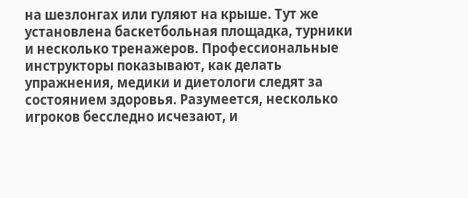на шезлонгах или гуляют на крыше. Тут же установлена баскетбольная площадка, турники и несколько тренажеров. Профессиональные инструкторы показывают, как делать упражнения, медики и диетологи следят за состоянием здоровья. Разумеется, несколько игроков бесследно исчезают, и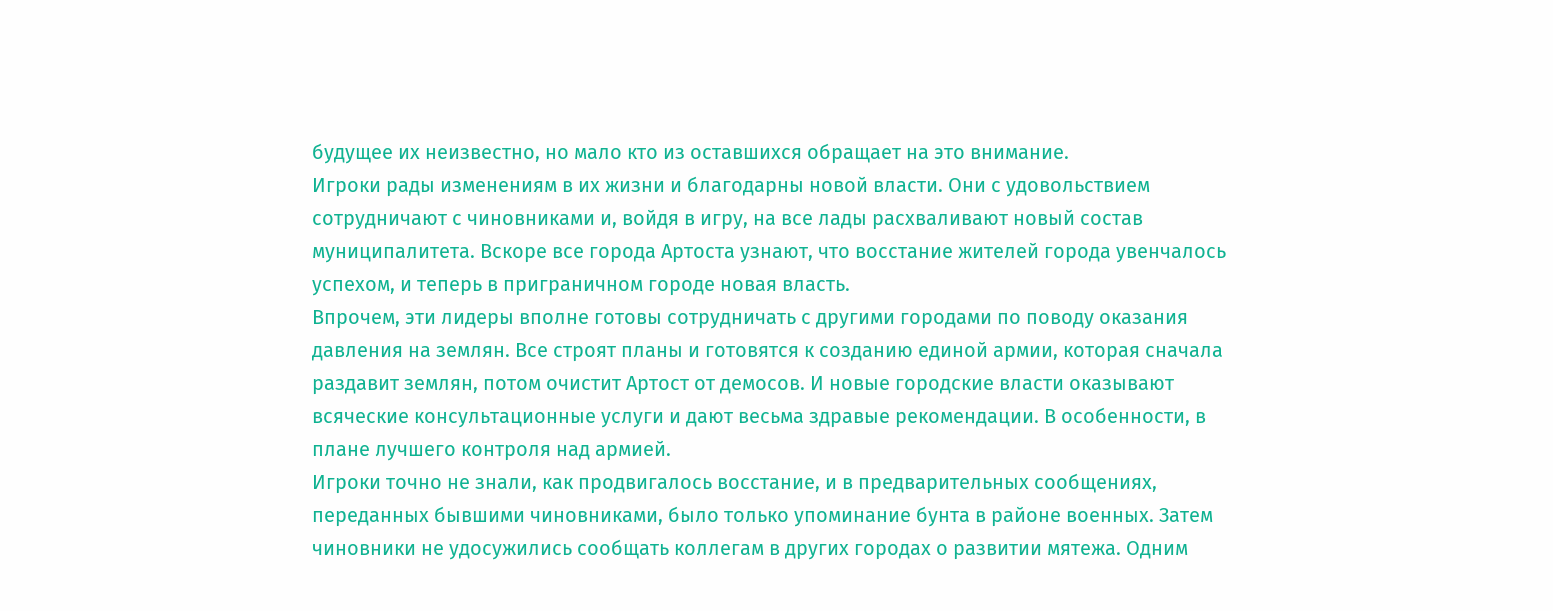будущее их неизвестно, но мало кто из оставшихся обращает на это внимание.
Игроки рады изменениям в их жизни и благодарны новой власти. Они с удовольствием сотрудничают с чиновниками и, войдя в игру, на все лады расхваливают новый состав муниципалитета. Вскоре все города Артоста узнают, что восстание жителей города увенчалось успехом, и теперь в приграничном городе новая власть.
Впрочем, эти лидеры вполне готовы сотрудничать с другими городами по поводу оказания давления на землян. Все строят планы и готовятся к созданию единой армии, которая сначала раздавит землян, потом очистит Артост от демосов. И новые городские власти оказывают всяческие консультационные услуги и дают весьма здравые рекомендации. В особенности, в плане лучшего контроля над армией.
Игроки точно не знали, как продвигалось восстание, и в предварительных сообщениях, переданных бывшими чиновниками, было только упоминание бунта в районе военных. Затем чиновники не удосужились сообщать коллегам в других городах о развитии мятежа. Одним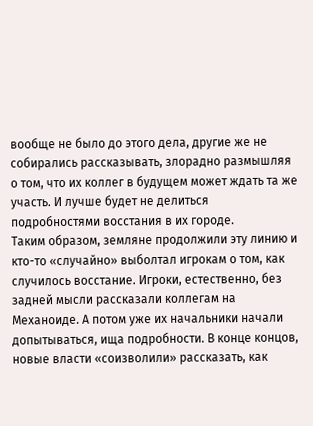вообще не было до этого дела, другие же не собирались рассказывать, злорадно размышляя о том, что их коллег в будущем может ждать та же участь. И лучше будет не делиться подробностями восстания в их городе.
Таким образом, земляне продолжили эту линию и кто-то «случайно» выболтал игрокам о том, как случилось восстание. Игроки, естественно, без задней мысли рассказали коллегам на Механоиде. А потом уже их начальники начали допытываться, ища подробности. В конце концов, новые власти «соизволили» рассказать, как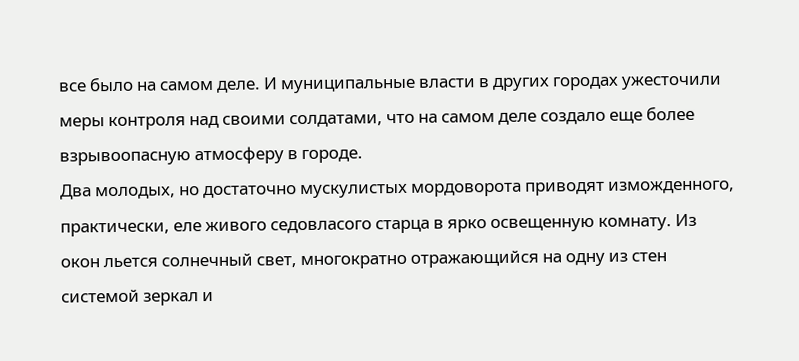все было на самом деле. И муниципальные власти в других городах ужесточили меры контроля над своими солдатами, что на самом деле создало еще более взрывоопасную атмосферу в городе.
Два молодых, но достаточно мускулистых мордоворота приводят изможденного, практически, еле живого седовласого старца в ярко освещенную комнату. Из окон льется солнечный свет, многократно отражающийся на одну из стен системой зеркал и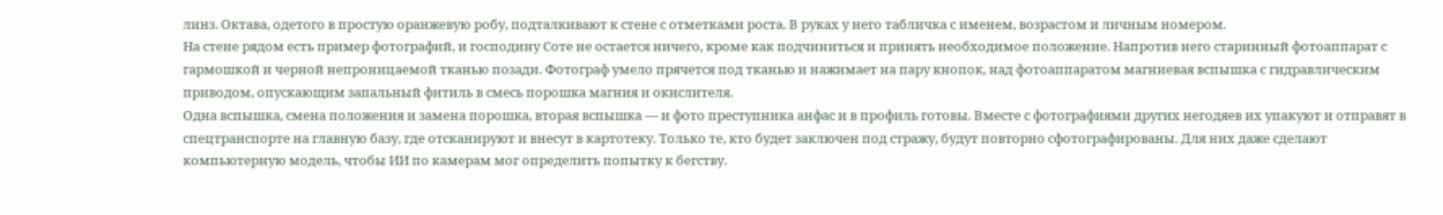линз. Октава, одетого в простую оранжевую робу, подталкивают к стене с отметками роста. В руках у него табличка с именем, возрастом и личным номером.
На стене рядом есть пример фотографий, и господину Соте не остается ничего, кроме как подчиниться и принять необходимое положение. Напротив него старинный фотоаппарат с гармошкой и черной непроницаемой тканью позади. Фотограф умело прячется под тканью и нажимает на пару кнопок, над фотоаппаратом магниевая вспышка с гидравлическим приводом, опускающим запальный фитиль в смесь порошка магния и окислителя.
Одна вспышка, смена положения и замена порошка, вторая вспышка — и фото преступника анфас и в профиль готовы. Вместе с фотографиями других негодяев их упакуют и отправят в спецтранспорте на главную базу, где отсканируют и внесут в картотеку. Только те, кто будет заключен под стражу, будут повторно сфотографированы. Для них даже сделают компьютерную модель, чтобы ИИ по камерам мог определить попытку к бегству.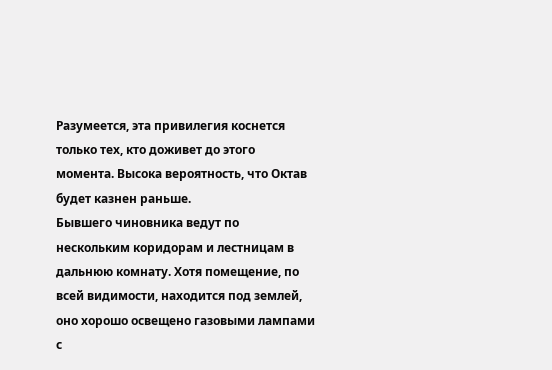Разумеется, эта привилегия коснется только тех, кто доживет до этого момента. Высока вероятность, что Октав будет казнен раньше.
Бывшего чиновника ведут по нескольким коридорам и лестницам в дальнюю комнату. Хотя помещение, по всей видимости, находится под землей, оно хорошо освещено газовыми лампами с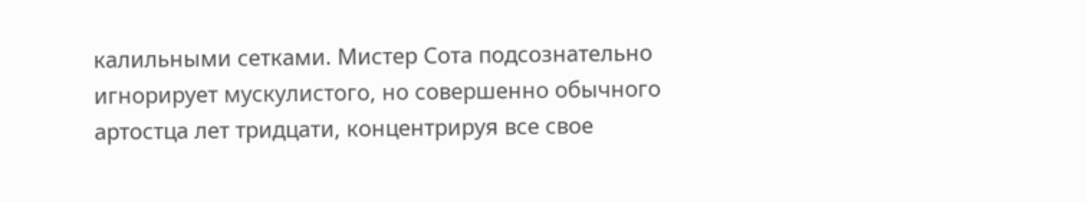калильными сетками. Мистер Сота подсознательно игнорирует мускулистого, но совершенно обычного артостца лет тридцати, концентрируя все свое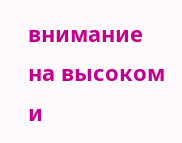внимание на высоком и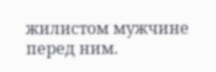жилистом мужчине перед ним.